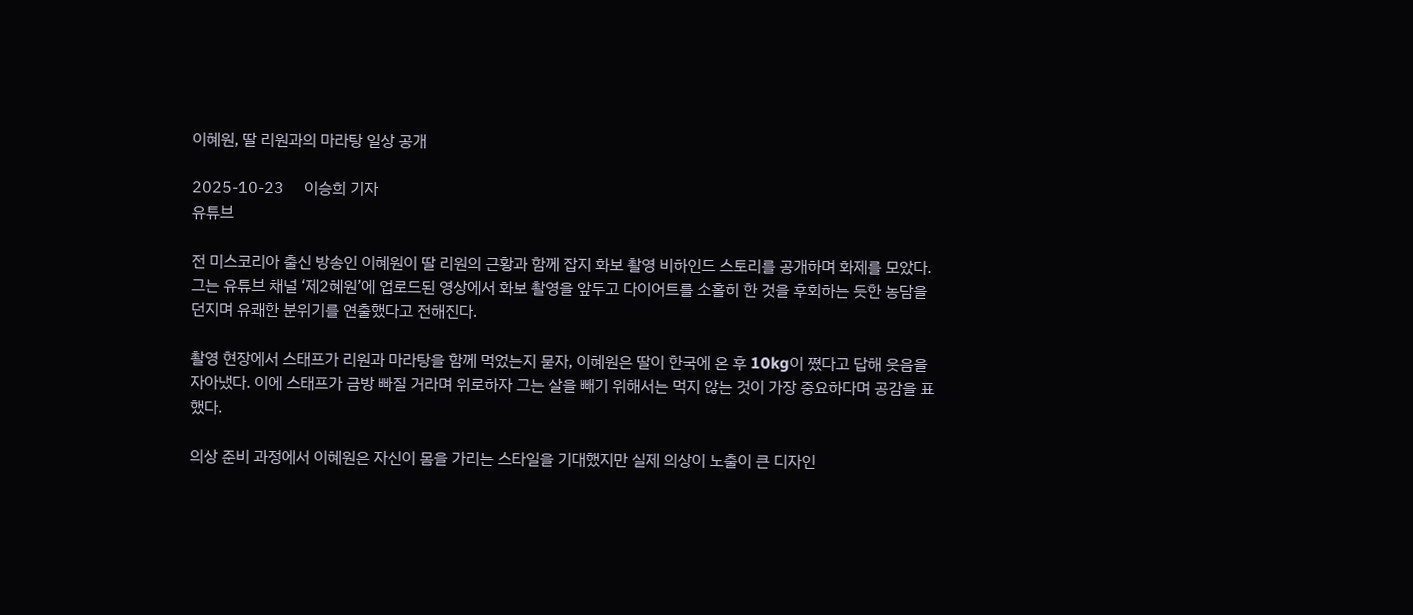이혜원, 딸 리원과의 마라탕 일상 공개

2025-10-23     이승희 기자
유튜브

전 미스코리아 출신 방송인 이혜원이 딸 리원의 근황과 함께 잡지 화보 촬영 비하인드 스토리를 공개하며 화제를 모았다. 그는 유튜브 채널 ‘제2혜원’에 업로드된 영상에서 화보 촬영을 앞두고 다이어트를 소홀히 한 것을 후회하는 듯한 농담을 던지며 유쾌한 분위기를 연출했다고 전해진다.

촬영 현장에서 스태프가 리원과 마라탕을 함께 먹었는지 묻자, 이혜원은 딸이 한국에 온 후 10kg이 쪘다고 답해 웃음을 자아냈다. 이에 스태프가 금방 빠질 거라며 위로하자 그는 살을 빼기 위해서는 먹지 않는 것이 가장 중요하다며 공감을 표했다.

의상 준비 과정에서 이혜원은 자신이 몸을 가리는 스타일을 기대했지만 실제 의상이 노출이 큰 디자인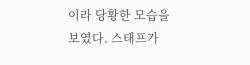이라 당황한 모습을 보였다. 스태프가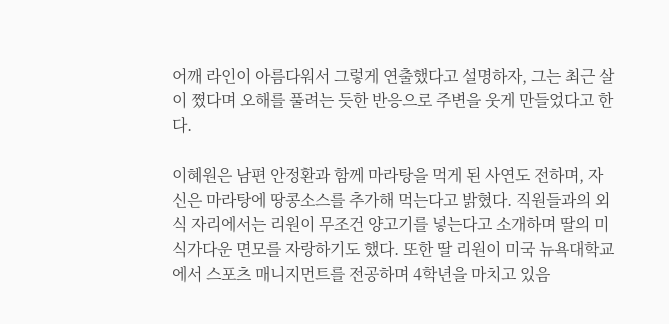어깨 라인이 아름다워서 그렇게 연출했다고 설명하자, 그는 최근 살이 쪘다며 오해를 풀려는 듯한 반응으로 주변을 웃게 만들었다고 한다.

이혜원은 남편 안정환과 함께 마라탕을 먹게 된 사연도 전하며, 자신은 마라탕에 땅콩소스를 추가해 먹는다고 밝혔다. 직원들과의 외식 자리에서는 리원이 무조건 양고기를 넣는다고 소개하며 딸의 미식가다운 면모를 자랑하기도 했다. 또한 딸 리원이 미국 뉴욕대학교에서 스포츠 매니지먼트를 전공하며 4학년을 마치고 있음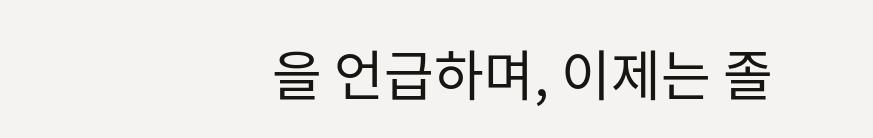을 언급하며, 이제는 졸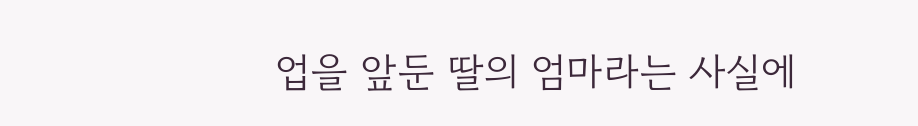업을 앞둔 딸의 엄마라는 사실에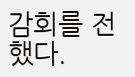감회를 전했다.